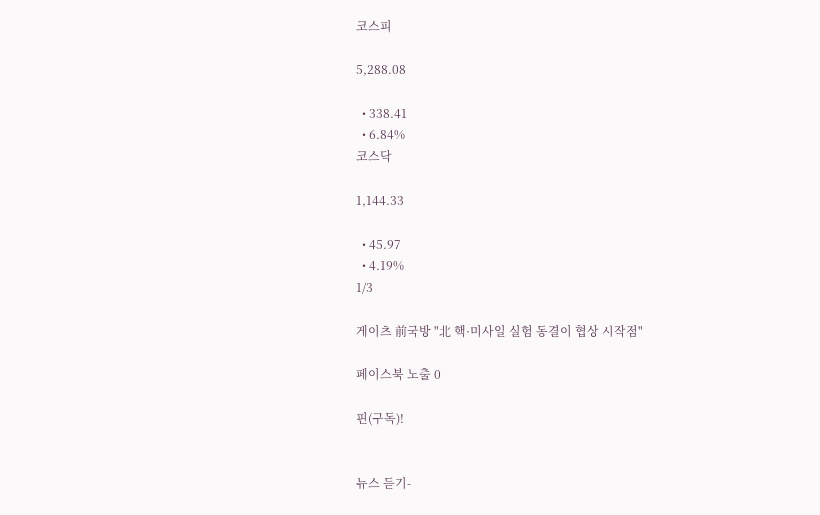코스피

5,288.08

  • 338.41
  • 6.84%
코스닥

1,144.33

  • 45.97
  • 4.19%
1/3

게이츠 前국방 "北 핵·미사일 실험 동결이 협상 시작점"

페이스북 노출 0

핀(구독)!


뉴스 듣기-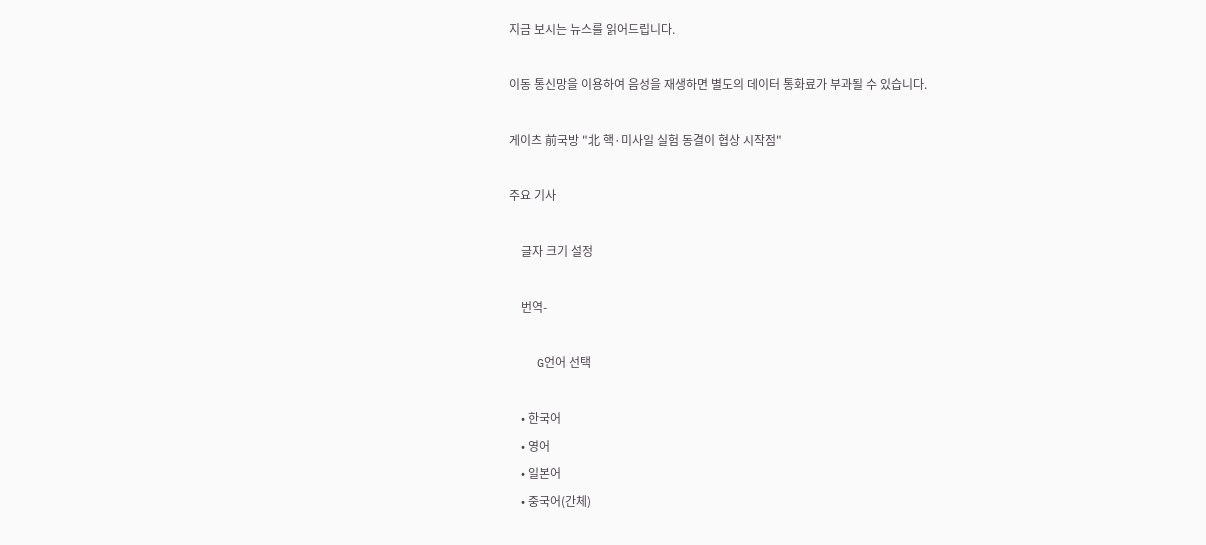지금 보시는 뉴스를 읽어드립니다.

이동 통신망을 이용하여 음성을 재생하면 별도의 데이터 통화료가 부과될 수 있습니다.

게이츠 前국방 "北 핵·미사일 실험 동결이 협상 시작점"

주요 기사

    글자 크기 설정

    번역-

    G언어 선택

    • 한국어
    • 영어
    • 일본어
    • 중국어(간체)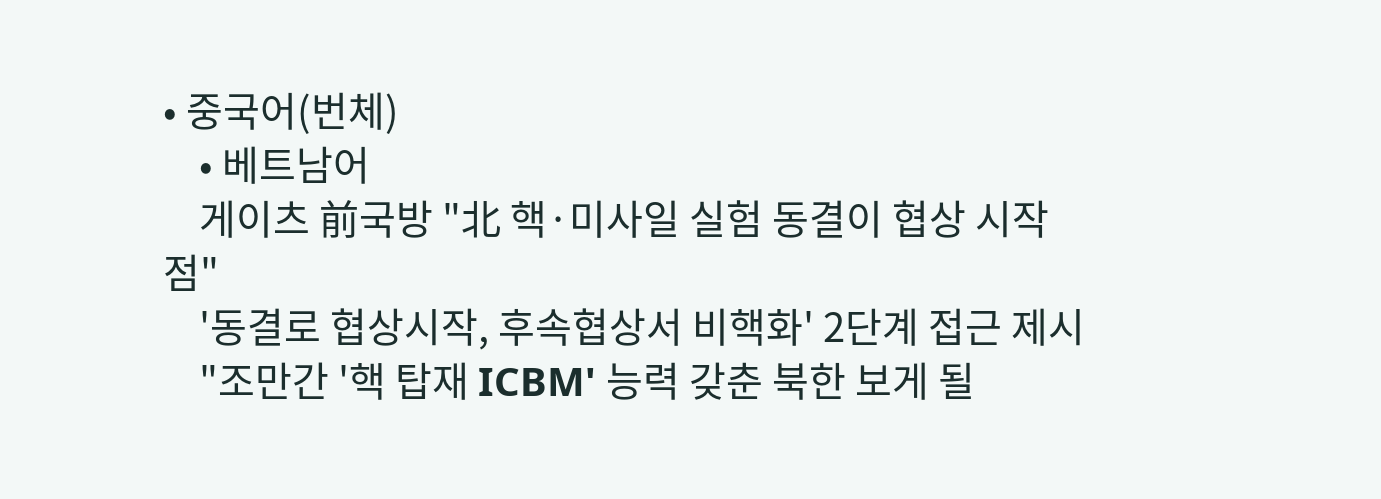• 중국어(번체)
    • 베트남어
    게이츠 前국방 "北 핵·미사일 실험 동결이 협상 시작점"
    '동결로 협상시작, 후속협상서 비핵화' 2단계 접근 제시
    "조만간 '핵 탑재 ICBM' 능력 갖춘 북한 보게 될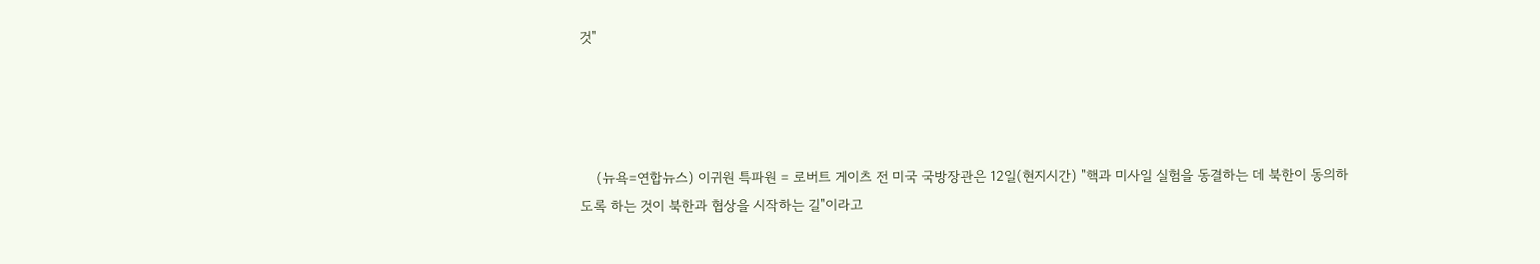것"




    (뉴욕=연합뉴스) 이귀원 특파원 = 로버트 게이츠 전 미국 국방장관은 12일(현지시간) "핵과 미사일 실험을 동결하는 데 북한이 동의하도록 하는 것이 북한과 협상을 시작하는 길"이라고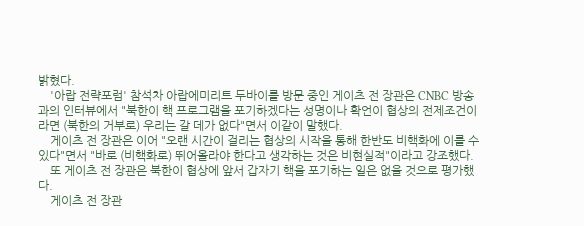밝혔다.
    '아랍 전략포럼' 참석차 아랍에미리트 두바이를 방문 중인 게이츠 전 장관은 CNBC 방송과의 인터뷰에서 "북한이 핵 프로그램을 포기하겠다는 성명이나 확언이 협상의 전제조건이라면 (북한의 거부로) 우리는 갈 데가 없다"면서 이같이 말했다.
    게이츠 전 장관은 이어 "오랜 시간이 걸리는 협상의 시작을 통해 한반도 비핵화에 이를 수 있다"면서 "바로 (비핵화로) 뛰어올라야 한다고 생각하는 것은 비현실적"이라고 강조했다.
    또 게이츠 전 장관은 북한이 협상에 앞서 갑자기 핵을 포기하는 일은 없을 것으로 평가했다.
    게이츠 전 장관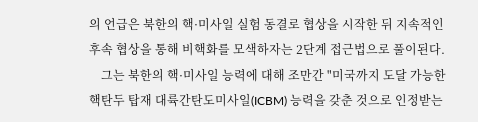의 언급은 북한의 핵·미사일 실험 동결로 협상을 시작한 뒤 지속적인 후속 협상을 통해 비핵화를 모색하자는 2단계 접근법으로 풀이된다.
    그는 북한의 핵·미사일 능력에 대해 조만간 "미국까지 도달 가능한 핵탄두 탑재 대륙간탄도미사일(ICBM) 능력을 갖춘 것으로 인정받는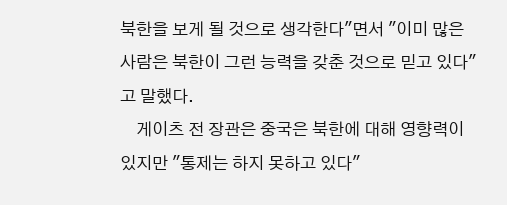북한을 보게 될 것으로 생각한다"면서 "이미 많은 사람은 북한이 그런 능력을 갖춘 것으로 믿고 있다"고 말했다.
    게이츠 전 장관은 중국은 북한에 대해 영향력이 있지만 "통제는 하지 못하고 있다"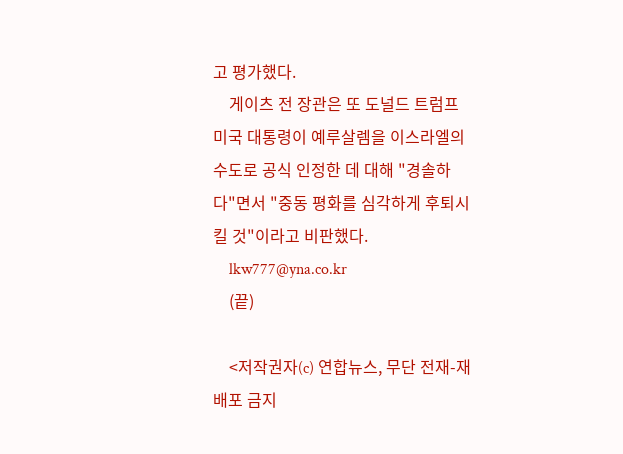고 평가했다.
    게이츠 전 장관은 또 도널드 트럼프 미국 대통령이 예루살렘을 이스라엘의 수도로 공식 인정한 데 대해 "경솔하다"면서 "중동 평화를 심각하게 후퇴시킬 것"이라고 비판했다.
    lkw777@yna.co.kr
    (끝)

    <저작권자(c) 연합뉴스, 무단 전재-재배포 금지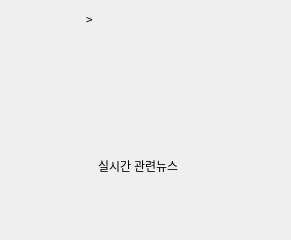>








    실시간 관련뉴스